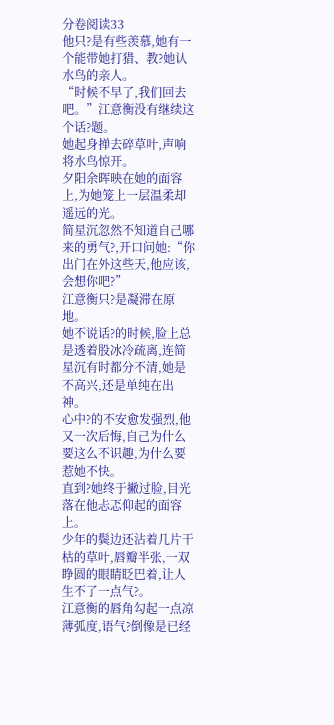分卷阅读33
他只?是有些羡慕,她有一个能带她打猎、教?她认水鸟的亲人。
“时候不早了,我们回去吧。”江意衡没有继续这个话?题。
她起身掸去碎草叶,声响将水鸟惊开。
夕阳余晖映在她的面容上,为她笼上一层温柔却遥远的光。
简星沉忽然不知道自己哪来的勇气?,开口问她:“你出门在外这些天,他应该,会想你吧?”
江意衡只?是凝滞在原地。
她不说话?的时候,脸上总是透着股冰冷疏离,连简星沉有时都分不清,她是不高兴,还是单纯在出神。
心中?的不安愈发强烈,他又一次后悔,自己为什么要这么不识趣,为什么要惹她不快。
直到?她终于撇过脸,目光落在他忐忑仰起的面容上。
少年的鬓边还沾着几片干枯的草叶,唇瓣半张,一双睁圆的眼睛眨巴着,让人生不了一点气?。
江意衡的唇角勾起一点凉薄弧度,语气?倒像是已经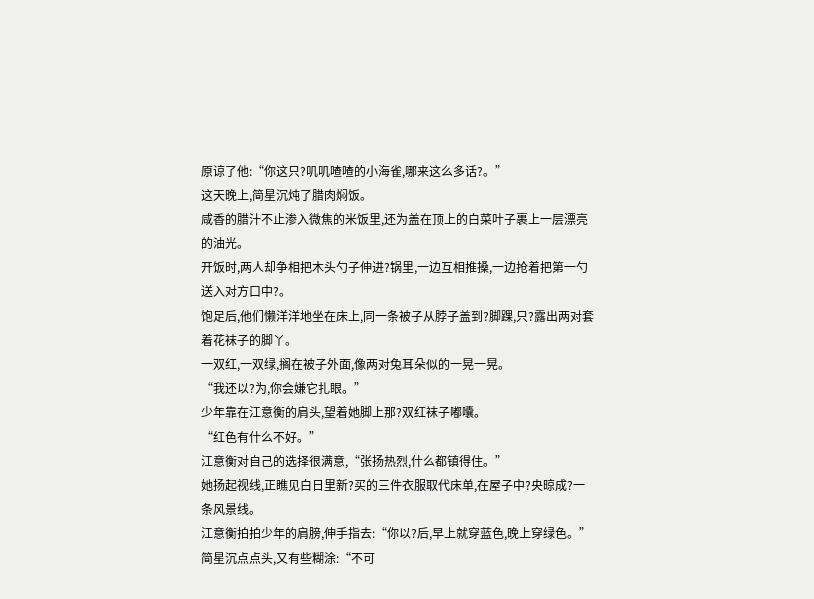原谅了他:“你这只?叽叽喳喳的小海雀,哪来这么多话?。”
这天晚上,简星沉炖了腊肉焖饭。
咸香的腊汁不止渗入微焦的米饭里,还为盖在顶上的白菜叶子裹上一层漂亮的油光。
开饭时,两人却争相把木头勺子伸进?锅里,一边互相推搡,一边抢着把第一勺送入对方口中?。
饱足后,他们懒洋洋地坐在床上,同一条被子从脖子盖到?脚踝,只?露出两对套着花袜子的脚丫。
一双红,一双绿,搁在被子外面,像两对兔耳朵似的一晃一晃。
“我还以?为,你会嫌它扎眼。”
少年靠在江意衡的肩头,望着她脚上那?双红袜子嘟囔。
“红色有什么不好。”
江意衡对自己的选择很满意,“张扬热烈,什么都镇得住。”
她扬起视线,正瞧见白日里新?买的三件衣服取代床单,在屋子中?央晾成?一条风景线。
江意衡拍拍少年的肩膀,伸手指去:“你以?后,早上就穿蓝色,晚上穿绿色。”
简星沉点点头,又有些糊涂:“不可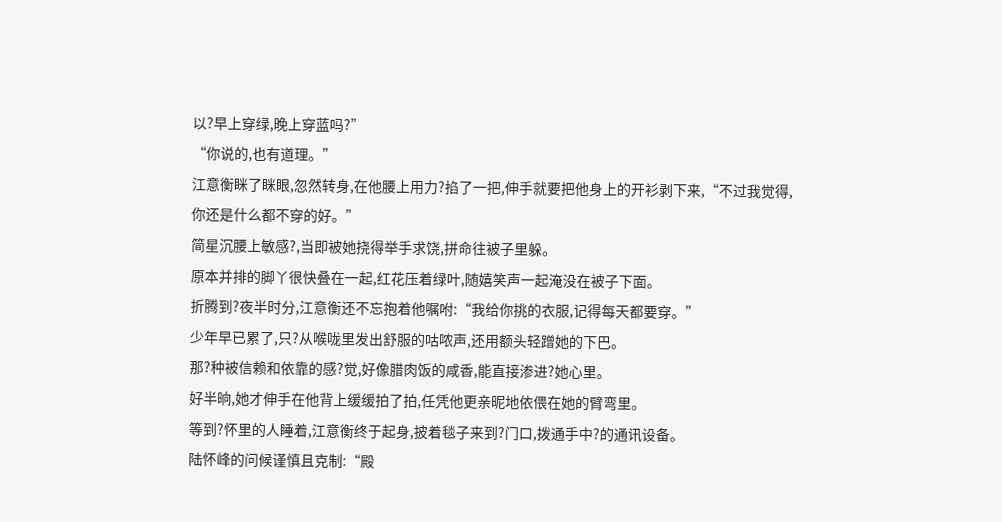以?早上穿绿,晚上穿蓝吗?”
“你说的,也有道理。”
江意衡眯了眯眼,忽然转身,在他腰上用力?掐了一把,伸手就要把他身上的开衫剥下来,“不过我觉得,你还是什么都不穿的好。”
简星沉腰上敏感?,当即被她挠得举手求饶,拼命往被子里躲。
原本并排的脚丫很快叠在一起,红花压着绿叶,随嬉笑声一起淹没在被子下面。
折腾到?夜半时分,江意衡还不忘抱着他嘱咐:“我给你挑的衣服,记得每天都要穿。”
少年早已累了,只?从喉咙里发出舒服的咕哝声,还用额头轻蹭她的下巴。
那?种被信赖和依靠的感?觉,好像腊肉饭的咸香,能直接渗进?她心里。
好半晌,她才伸手在他背上缓缓拍了拍,任凭他更亲昵地依偎在她的臂弯里。
等到?怀里的人睡着,江意衡终于起身,披着毯子来到?门口,拨通手中?的通讯设备。
陆怀峰的问候谨慎且克制:“殿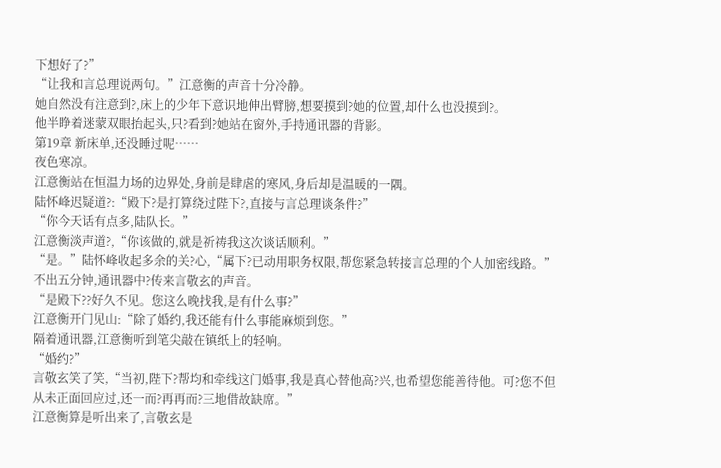下想好了?”
“让我和言总理说两句。”江意衡的声音十分冷静。
她自然没有注意到?,床上的少年下意识地伸出臂膀,想要摸到?她的位置,却什么也没摸到?。
他半睁着迷蒙双眼抬起头,只?看到?她站在窗外,手持通讯器的背影。
第19章 新床单,还没睡过呢……
夜色寒凉。
江意衡站在恒温力场的边界处,身前是肆虐的寒风,身后却是温暖的一隅。
陆怀峰迟疑道?:“殿下?是打算绕过陛下?,直接与言总理谈条件?”
“你今天话有点多,陆队长。”
江意衡淡声道?,“你该做的,就是祈祷我这次谈话顺利。”
“是。”陆怀峰收起多余的关?心,“属下?已动用职务权限,帮您紧急转接言总理的个人加密线路。”
不出五分钟,通讯器中?传来言敬玄的声音。
“是殿下??好久不见。您这么晚找我,是有什么事?”
江意衡开门见山:“除了婚约,我还能有什么事能麻烦到您。”
隔着通讯器,江意衡听到笔尖敲在镇纸上的轻响。
“婚约?”
言敬玄笑了笑,“当初,陛下?帮均和牵线这门婚事,我是真心替他高?兴,也希望您能善待他。可?您不但从未正面回应过,还一而?再再而?三地借故缺席。”
江意衡算是听出来了,言敬玄是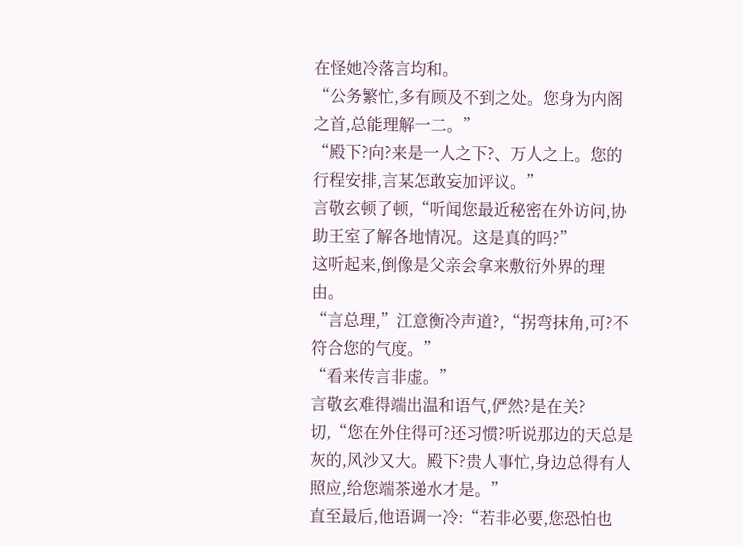在怪她冷落言均和。
“公务繁忙,多有顾及不到之处。您身为内阁之首,总能理解一二。”
“殿下?向?来是一人之下?、万人之上。您的行程安排,言某怎敢妄加评议。”
言敬玄顿了顿,“听闻您最近秘密在外访问,协助王室了解各地情况。这是真的吗?”
这听起来,倒像是父亲会拿来敷衍外界的理由。
“言总理,”江意衡冷声道?,“拐弯抹角,可?不符合您的气度。”
“看来传言非虚。”
言敬玄难得端出温和语气,俨然?是在关?切,“您在外住得可?还习惯?听说那边的天总是灰的,风沙又大。殿下?贵人事忙,身边总得有人照应,给您端茶递水才是。”
直至最后,他语调一冷:“若非必要,您恐怕也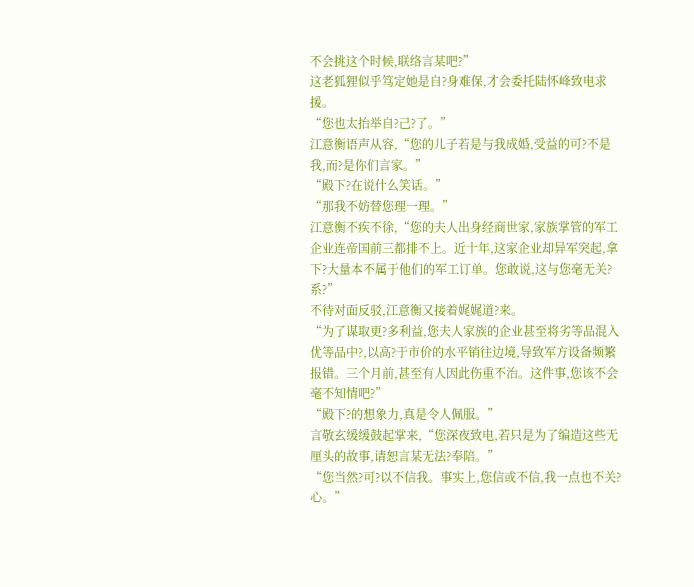不会挑这个时候,联络言某吧?”
这老狐狸似乎笃定她是自?身难保,才会委托陆怀峰致电求援。
“您也太抬举自?己?了。”
江意衡语声从容,“您的儿子若是与我成婚,受益的可?不是我,而?是你们言家。”
“殿下?在说什么笑话。”
“那我不妨替您理一理。”
江意衡不疾不徐,“您的夫人出身经商世家,家族掌管的军工企业连帝国前三都排不上。近十年,这家企业却异军突起,拿下?大量本不属于他们的军工订单。您敢说,这与您毫无关?系?”
不待对面反驳,江意衡又接着娓娓道?来。
“为了谋取更?多利益,您夫人家族的企业甚至将劣等品混入优等品中?,以高?于市价的水平销往边境,导致军方设备频繁报错。三个月前,甚至有人因此伤重不治。这件事,您该不会毫不知情吧?”
“殿下?的想象力,真是令人佩服。”
言敬玄缓缓鼓起掌来,“您深夜致电,若只是为了编造这些无厘头的故事,请恕言某无法?奉陪。”
“您当然?可?以不信我。事实上,您信或不信,我一点也不关?心。”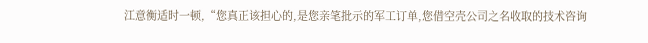江意衡适时一顿,“您真正该担心的,是您亲笔批示的军工订单,您借空壳公司之名收取的技术咨询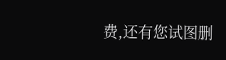费,还有您试图删